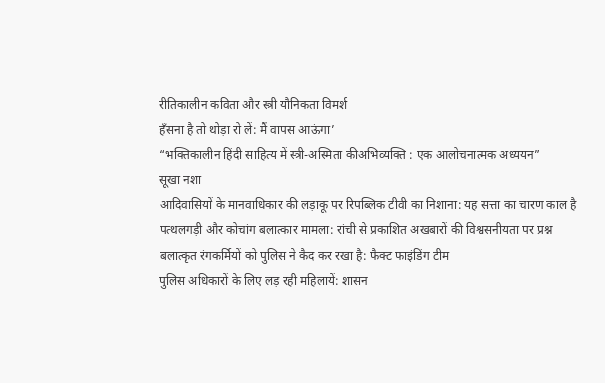रीतिकालीन कविता और स्त्री यौनिकता विमर्श
हँसना है तो थोड़ा रो लें: मैं वापस आऊंगा’
“भक्तिकालीन हिंदी साहित्य में स्त्री-अस्मिता कीअभिव्यक्ति : एक आलोचनात्मक अध्ययन”
सूखा नशा
आदिवासियों के मानवाधिकार की लड़ाकू पर रिपब्लिक टीवी का निशाना: यह सत्ता का चारण काल है
पत्थलगड़ी और कोचांग बलात्कार मामला: रांची से प्रकाशित अखबारों की विश्वसनीयता पर प्रश्न
बलात्कृत रंगकर्मियों को पुलिस ने कैद कर रखा है: फैक्ट फाइंडिंग टीम
पुलिस अधिकारों के लिए लड़ रही महिलायें: शासन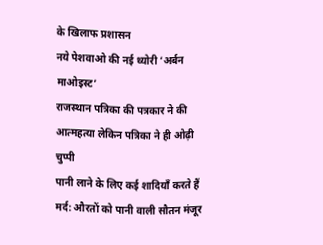के खिलाफ प्रशासन
नये पेशवाओ की नई थ्योरी ‘अर्बन माओइस्ट’
राजस्थान पत्रिका की पत्रकार ने की आत्महत्या लेकिन पत्रिका ने ही ओढ़ी चुप्पी
पानी लाने के लिए कई शादियाँ करते हैं मर्द: औरतों को पानी वाली सौतन मंजूर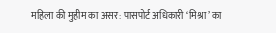महिला की मुहीम का असर: पासपोर्ट अधिकारी ‘मिश्रा’ का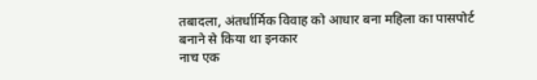तबादला, अंतर्धार्मिक विवाह को आधार बना महिला का पासपोर्ट बनाने से किया था इनकार
नाच एक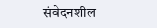संवेदनशील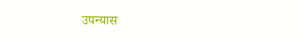उपन्यास